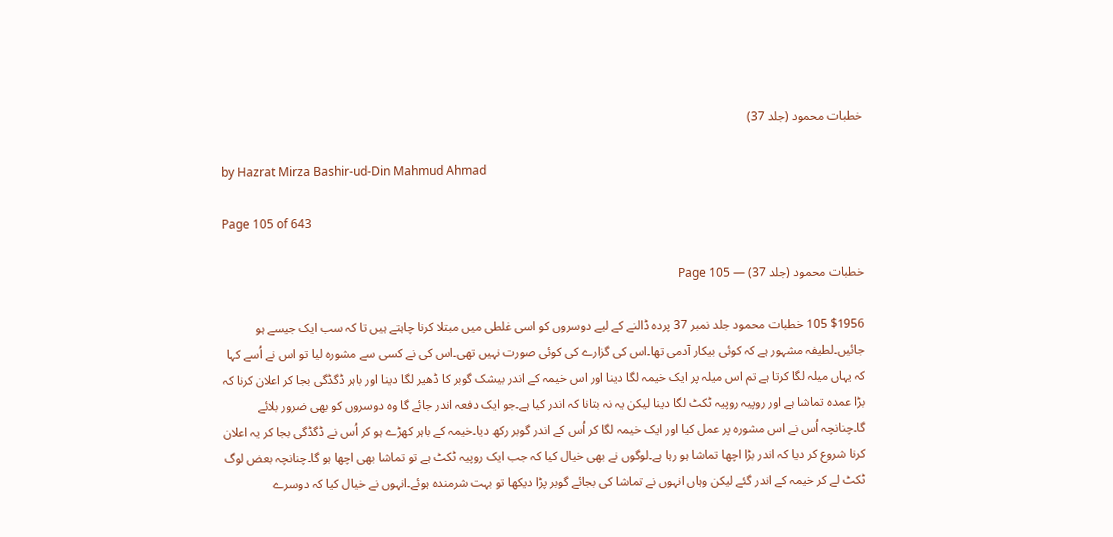خطبات محمود (جلد 37)

by Hazrat Mirza Bashir-ud-Din Mahmud Ahmad

Page 105 of 643

خطبات محمود (جلد 37) — Page 105

$1956 105 خطبات محمود جلد نمبر 37 پردہ ڈالنے کے لیے دوسروں کو اسی غلطی میں مبتلا کرنا چاہتے ہیں تا کہ سب ایک جیسے ہو جائیں۔لطیفہ مشہور ہے کہ کوئی بیکار آدمی تھا۔اس کی گزارے کی کوئی صورت نہیں تھی۔اس کی نے کسی سے مشورہ لیا تو اس نے اُسے کہا کہ یہاں میلہ لگا کرتا ہے تم اس میلہ پر ایک خیمہ لگا دینا اور اس خیمہ کے اندر بیشک گوبر کا ڈھیر لگا دینا اور باہر ڈگڈگی بجا کر اعلان کرنا کہ بڑا عمدہ تماشا ہے اور روپیہ روپیہ ٹکٹ لگا دینا لیکن یہ نہ بتانا کہ اندر کیا ہے۔جو ایک دفعہ اندر جائے گا وہ دوسروں کو بھی ضرور بلائے گا۔چنانچہ اُس نے اس مشورہ پر عمل کیا اور ایک خیمہ لگا کر اُس کے اندر گوبر رکھ دیا۔خیمہ کے باہر کھڑے ہو کر اُس نے ڈگڈگی بجا کر یہ اعلان کرنا شروع کر دیا کہ اندر بڑا اچھا تماشا ہو رہا ہے۔لوگوں نے بھی خیال کیا کہ جب ایک روپیہ ٹکٹ ہے تو تماشا بھی اچھا ہو گا۔چنانچہ بعض لوگ ٹکٹ لے کر خیمہ کے اندر گئے لیکن وہاں انہوں نے تماشا کی بجائے گوبر پڑا دیکھا تو بہت شرمندہ ہوئے۔انہوں نے خیال کیا کہ دوسرے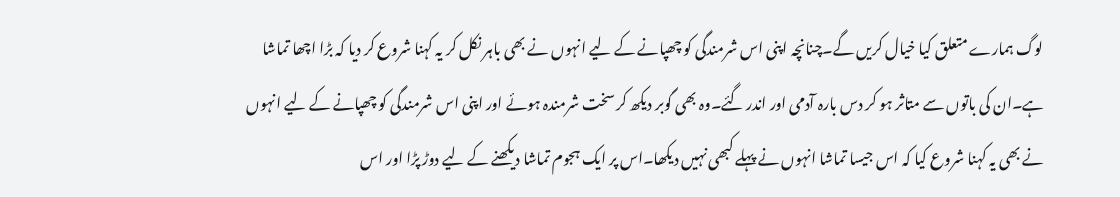لوگ ہمارے متعلق کیا خیال کریں گے۔چنانچہ اپنی اس شرمندگی کو چھپانے کے لیے انہوں نے بھی باہر نکل کر یہ کہنا شروع کر دیا کہ بڑا اچھا تماشا ہے۔ان کی باتوں سے متاثر ہو کر دس بارہ آدمی اور اندر گئے۔وہ بھی گوبر دیکھ کر سخت شرمندہ ہوئے اور اپنی اس شرمندگی کو چھپانے کے لیے انہوں نے بھی یہ کہنا شروع کیا کہ اس جیسا تماشا انہوں نے پہلے کبھی نہیں دیکھا۔اس پر ایک ہجوم تماشا دیکھنے کے لیے دوڑ پڑا اور اس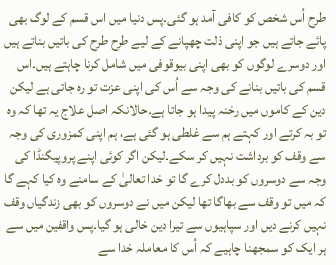طرح اُس شخص کو کافی آمد ہو گئی۔پس دنیا میں اس قسم کے لوگ بھی پائے جاتے ہیں جو اپنی ذلت چھپانے کے لیے طرح طرح کی باتیں بناتے ہیں اور دوسرے لوگوں کو بھی اپنی بیوقوفی میں شامل کرنا چاہتے ہیں۔اس قسم کی باتیں بنانے کی وجہ سے اُس کی اپنی عزت تو رہ جاتی ہے لیکن دین کے کاموں میں رخنہ پیدا ہو جاتا ہے۔حالانکہ اصل علاج یہ تھا کہ وہ تو بہ کرتے اور کہتے ہم سے غلطی ہو گئی ہے، ہم اپنی کمزوری کی وجہ سے وقف کو برداشت نہیں کر سکے۔لیکن اگر کوئی اپنے پروپیگنڈا کی وجہ سے دوسروں کو بددل کرے گا تو خدا تعالیٰ کے سامنے وہ کیا کہے گا کہ میں تو وقف سے بھاگا تھا لیکن میں نے دوسروں کو بھی زندگیاں وقف نہیں کرنے دیں اور سپاہیوں سے تیرا دین خالی ہو گیا۔پس واقفین میں سے ہر ایک کو سمجھنا چاہیے کہ اُس کا معاملہ خدا سے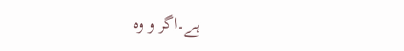ہے۔اگر و وہ